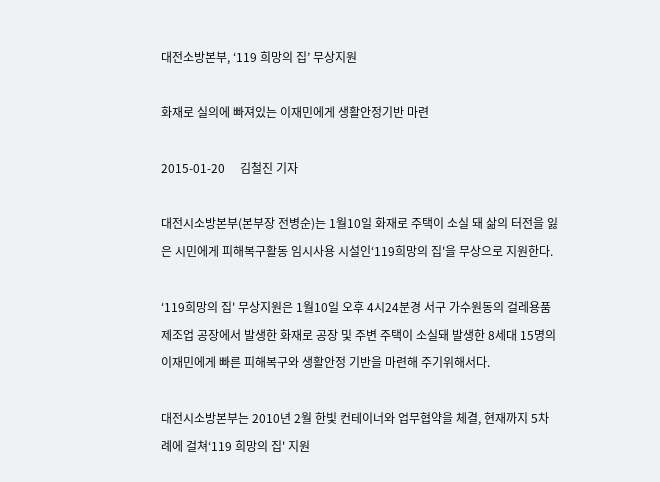대전소방본부, ‘119 희망의 집’ 무상지원

화재로 실의에 빠져있는 이재민에게 생활안정기반 마련

2015-01-20     김철진 기자

대전시소방본부(본부장 전병순)는 1월10일 화재로 주택이 소실 돼 삶의 터전을 잃은 시민에게 피해복구활동 임시사용 시설인‘119희망의 집'을 무상으로 지원한다.

‘119희망의 집' 무상지원은 1월10일 오후 4시24분경 서구 가수원동의 걸레용품 제조업 공장에서 발생한 화재로 공장 및 주변 주택이 소실돼 발생한 8세대 15명의 이재민에게 빠른 피해복구와 생활안정 기반을 마련해 주기위해서다.

대전시소방본부는 2010년 2월 한빛 컨테이너와 업무협약을 체결, 현재까지 5차례에 걸쳐‘119 희망의 집' 지원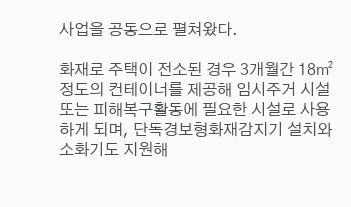사업을 공동으로 펼쳐왔다.

화재로 주택이 전소된 경우 3개월간 18㎡정도의 컨테이너를 제공해 임시주거 시설 또는 피해복구활동에 필요한 시설로 사용하게 되며, 단독경보형화재감지기 설치와 소화기도 지원해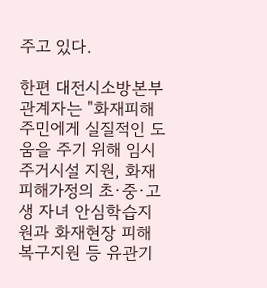주고 있다.

한편 대전시소방본부 관계자는 "화재피해주민에게 실질적인 도움을 주기 위해 임시 주거시설 지원, 화재피해가정의 초·중·고생 자녀 안심학습지원과 화재현장 피해복구지원 등 유관기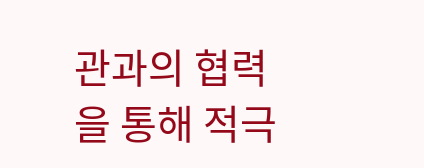관과의 협력을 통해 적극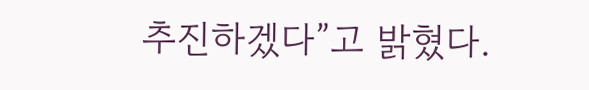추진하겠다”고 밝혔다.